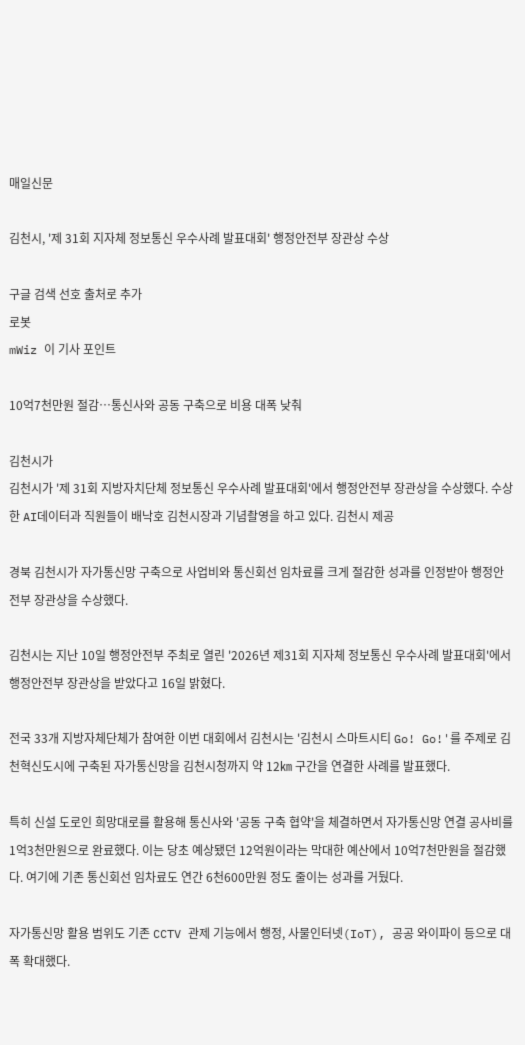매일신문

김천시, '제 31회 지자체 정보통신 우수사례 발표대회' 행정안전부 장관상 수상

구글 검색 선호 출처로 추가
로봇
mWiz 이 기사 포인트

10억7천만원 절감…통신사와 공동 구축으로 비용 대폭 낮춰

김천시가
김천시가 '제 31회 지방자치단체 정보통신 우수사례 발표대회'에서 행정안전부 장관상을 수상했다. 수상한 AI데이터과 직원들이 배낙호 김천시장과 기념촬영을 하고 있다. 김천시 제공

경북 김천시가 자가통신망 구축으로 사업비와 통신회선 임차료를 크게 절감한 성과를 인정받아 행정안전부 장관상을 수상했다.

김천시는 지난 10일 행정안전부 주최로 열린 '2026년 제31회 지자체 정보통신 우수사례 발표대회'에서 행정안전부 장관상을 받았다고 16일 밝혔다.

전국 33개 지방자체단체가 참여한 이번 대회에서 김천시는 '김천시 스마트시티 Go! Go!'를 주제로 김천혁신도시에 구축된 자가통신망을 김천시청까지 약 12㎞ 구간을 연결한 사례를 발표했다.

특히 신설 도로인 희망대로를 활용해 통신사와 '공동 구축 협약'을 체결하면서 자가통신망 연결 공사비를 1억3천만원으로 완료했다. 이는 당초 예상됐던 12억원이라는 막대한 예산에서 10억7천만원을 절감했다. 여기에 기존 통신회선 임차료도 연간 6천600만원 정도 줄이는 성과를 거뒀다.

자가통신망 활용 범위도 기존 CCTV 관제 기능에서 행정, 사물인터넷(IoT), 공공 와이파이 등으로 대폭 확대했다.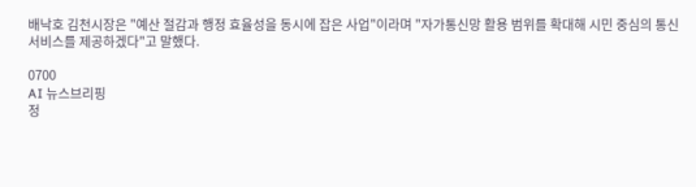배낙호 김천시장은 "예산 절감과 행정 효율성을 동시에 잡은 사업"이라며 "자가통신망 활용 범위를 확대해 시민 중심의 통신 서비스를 제공하겠다"고 말했다.

0700
AI 뉴스브리핑
정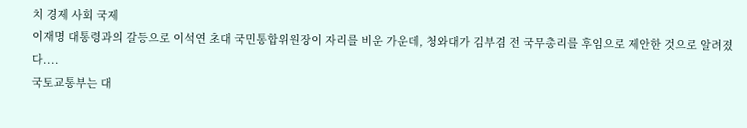치 경제 사회 국제
이재명 대통령과의 갈등으로 이석연 초대 국민통합위원장이 자리를 비운 가운데, 청와대가 김부겸 전 국무총리를 후임으로 제안한 것으로 알려졌다....
국토교통부는 대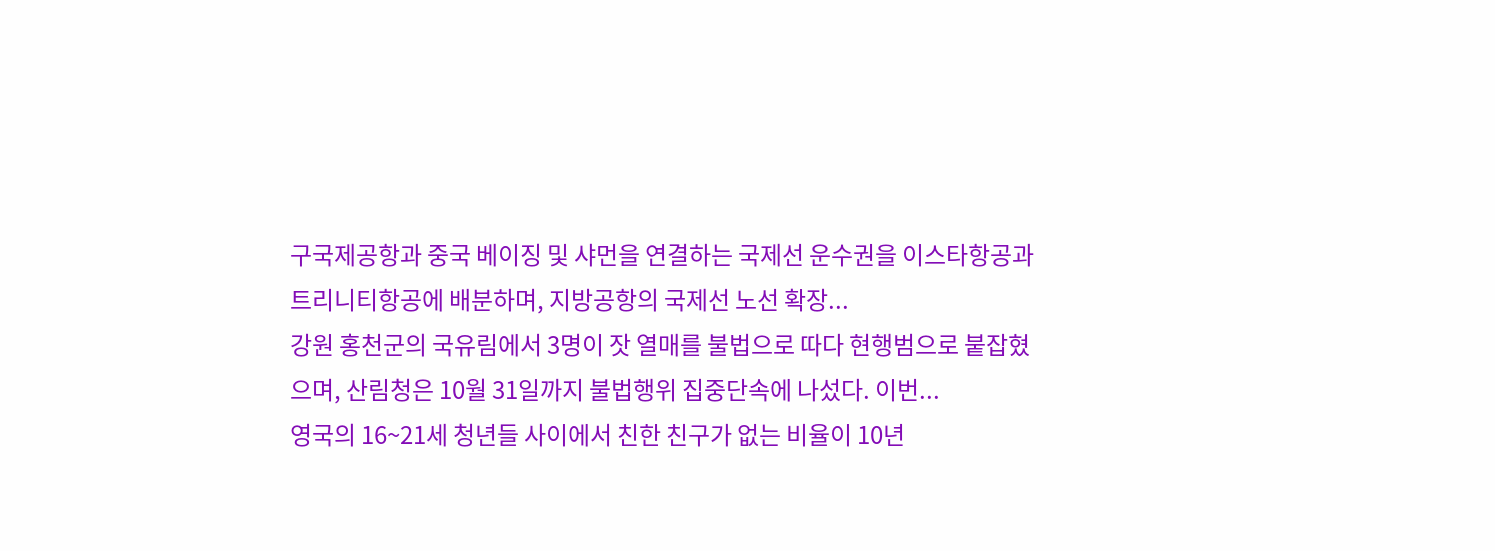구국제공항과 중국 베이징 및 샤먼을 연결하는 국제선 운수권을 이스타항공과 트리니티항공에 배분하며, 지방공항의 국제선 노선 확장...
강원 홍천군의 국유림에서 3명이 잣 열매를 불법으로 따다 현행범으로 붙잡혔으며, 산림청은 10월 31일까지 불법행위 집중단속에 나섰다. 이번...
영국의 16~21세 청년들 사이에서 친한 친구가 없는 비율이 10년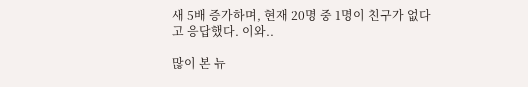새 5배 증가하며, 현재 20명 중 1명이 친구가 없다고 응답했다. 이와..

많이 본 뉴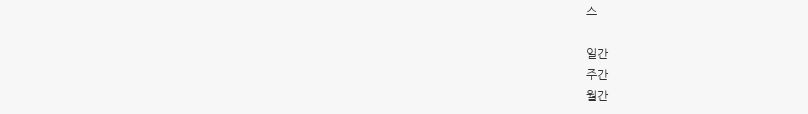스

일간
주간
월간